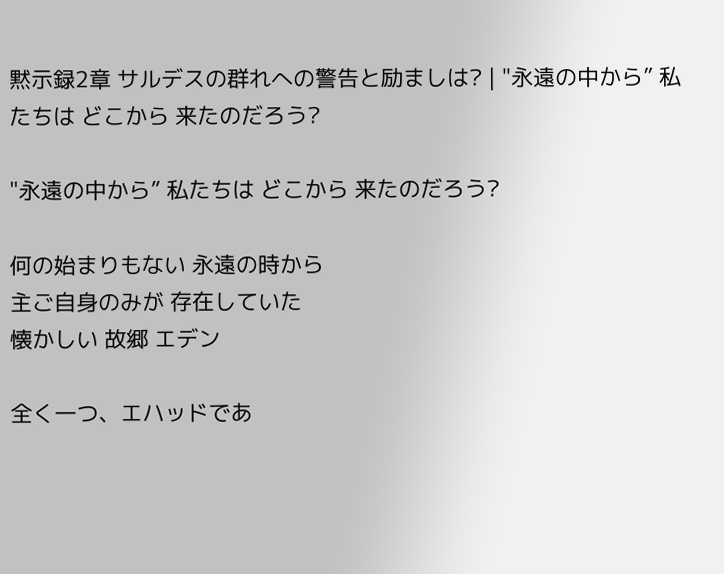黙示録2章 サルデスの群れへの警告と励ましは? | "永遠の中から” 私たちは どこから 来たのだろう?

"永遠の中から” 私たちは どこから 来たのだろう?

何の始まりもない 永遠の時から
主ご自身のみが 存在していた
懐かしい 故郷 エデン

全く一つ、エハッドであ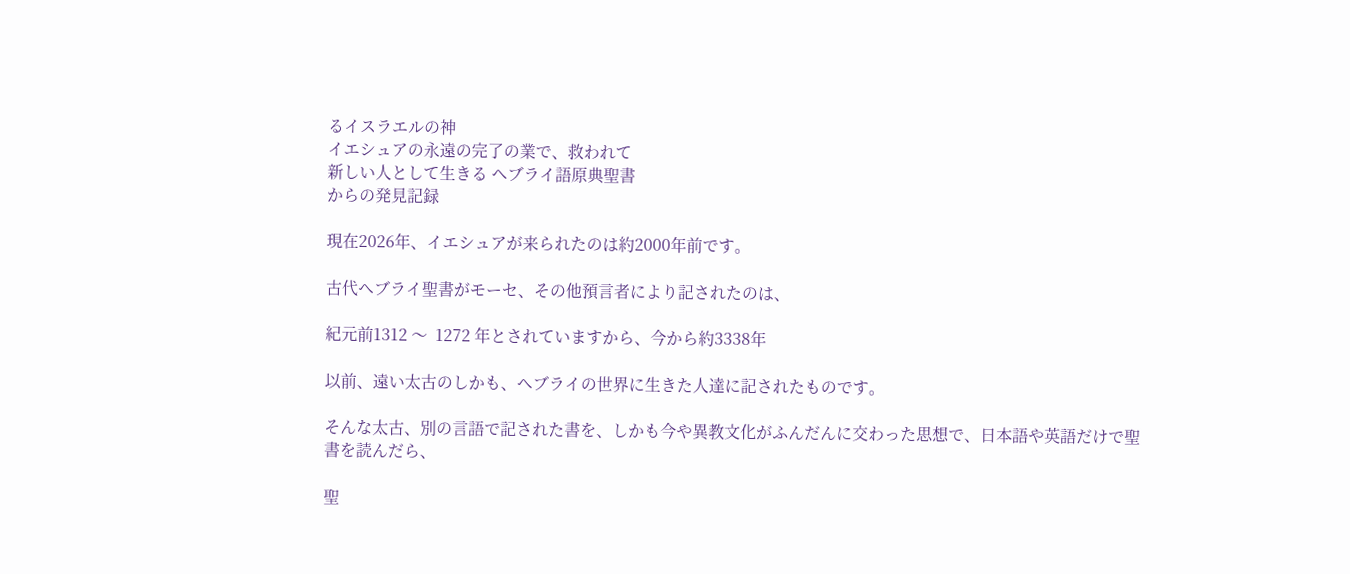るイスラエルの神
イエシュアの永遠の完了の業で、救われて
新しい人として生きる ヘブライ語原典聖書
からの発見記録

現在2026年、イエシュアが来られたのは約2000年前です。

古代ヘブライ聖書がモーセ、その他預言者により記されたのは、

紀元前1312 〜  1272 年とされていますから、今から約3338年

以前、遠い太古のしかも、ヘブライの世界に生きた人達に記されたものです。

そんな太古、別の言語で記された書を、しかも今や異教文化がふんだんに交わった思想で、日本語や英語だけで聖書を読んだら、

聖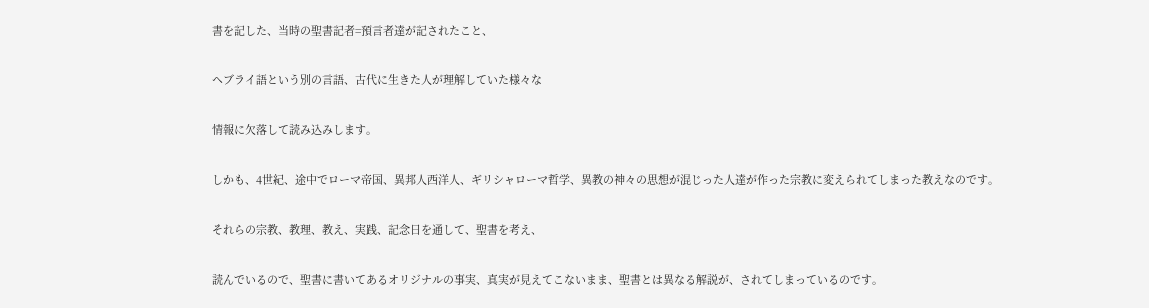書を記した、当時の聖書記者=預言者達が記されたこと、

ヘブライ語という別の言語、古代に生きた人が理解していた様々な

情報に欠落して読み込みします。

しかも、4世紀、途中でローマ帝国、異邦人西洋人、ギリシャローマ哲学、異教の神々の思想が混じった人達が作った宗教に変えられてしまった教えなのです。

それらの宗教、教理、教え、実践、記念日を通して、聖書を考え、

読んでいるので、聖書に書いてあるオリジナルの事実、真実が見えてこないまま、聖書とは異なる解説が、されてしまっているのです。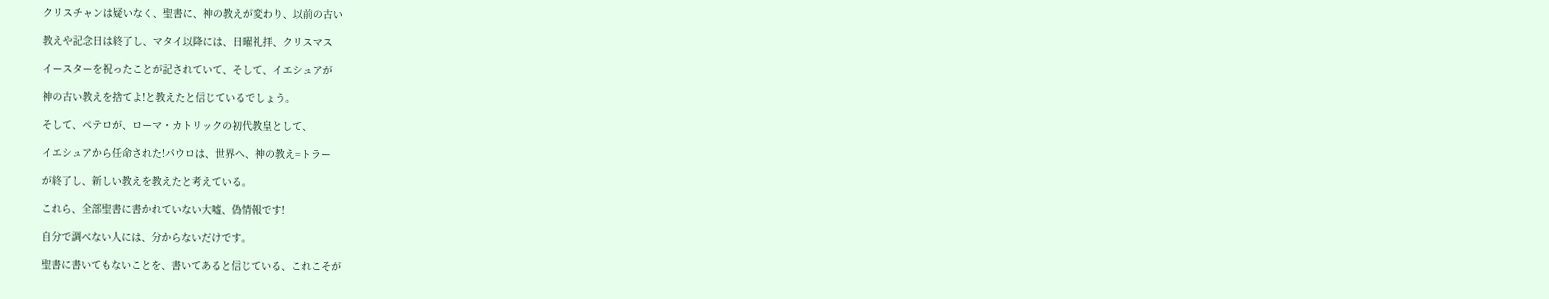クリスチャンは疑いなく、聖書に、神の教えが変わり、以前の古い

教えや記念日は終了し、マタイ以降には、日曜礼拝、クリスマス

イースターを祝ったことが記されていて、そして、イエシュアが

神の古い教えを捨てよ!と教えたと信じているでしょう。

そして、ペテロが、ローマ・カトリックの初代教皇として、

イエシュアから任命された!パウロは、世界へ、神の教え=トラー

が終了し、新しい教えを教えたと考えている。

これら、全部聖書に書かれていない大嘘、偽情報です!

自分で調べない人には、分からないだけです。

聖書に書いてもないことを、書いてあると信じている、これこそが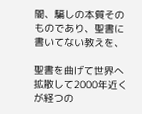闇、騙しの本質そのものであり、聖書に書いてない教えを、

聖書を曲げて世界へ拡散して2000年近くが経つの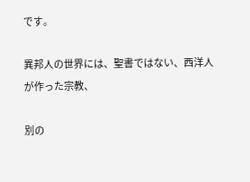です。

異邦人の世界には、聖書ではない、西洋人が作った宗教、

別の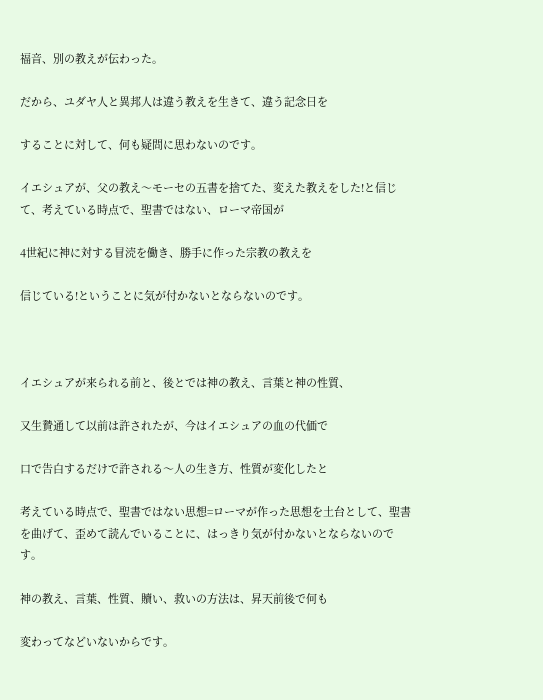福音、別の教えが伝わった。

だから、ユダヤ人と異邦人は違う教えを生きて、違う記念日を

することに対して、何も疑問に思わないのです。

イエシュアが、父の教え〜モーセの五書を捨てた、変えた教えをした!と信じて、考えている時点で、聖書ではない、ローマ帝国が

4世紀に神に対する冒涜を働き、勝手に作った宗教の教えを

信じている!ということに気が付かないとならないのです。



イエシュアが来られる前と、後とでは神の教え、言葉と神の性質、

又生贄通して以前は許されたが、今はイエシュアの血の代価で

口で告白するだけで許される〜人の生き方、性質が変化したと

考えている時点で、聖書ではない思想=ローマが作った思想を土台として、聖書を曲げて、歪めて読んでいることに、はっきり気が付かないとならないのです。

神の教え、言葉、性質、贖い、救いの方法は、昇天前後で何も

変わってなどいないからです。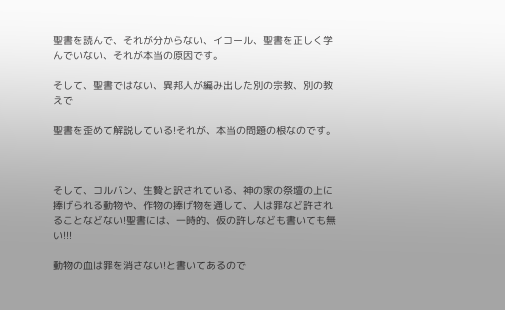聖書を読んで、それが分からない、イコール、聖書を正しく学んでいない、それが本当の原因です。

そして、聖書ではない、異邦人が編み出した別の宗教、別の教えで

聖書を歪めて解説している!それが、本当の問題の根なのです。



そして、コルバン、生贄と訳されている、神の家の祭壇の上に捧げられる動物や、作物の捧げ物を通して、人は罪など許されることなどない!聖書には、一時的、仮の許しなども書いても無い!!!

動物の血は罪を消さない!と書いてあるので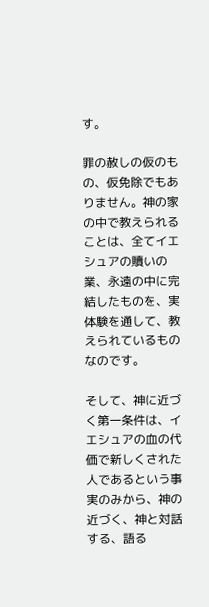す。

罪の赦しの仮のもの、仮免除でもありません。神の家の中で教えられることは、全てイエシュアの贖いの業、永遠の中に完結したものを、実体験を通して、教えられているものなのです。

そして、神に近づく第一条件は、イエシュアの血の代価で新しくされた人であるという事実のみから、神の近づく、神と対話する、語る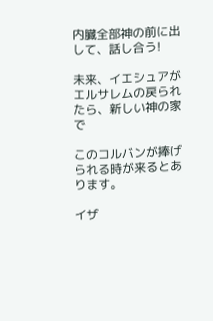内臓全部神の前に出して、話し合う!

未来、イエシュアがエルサレムの戻られたら、新しい神の家で

このコルバンが捧げられる時が来るとあります。

イザ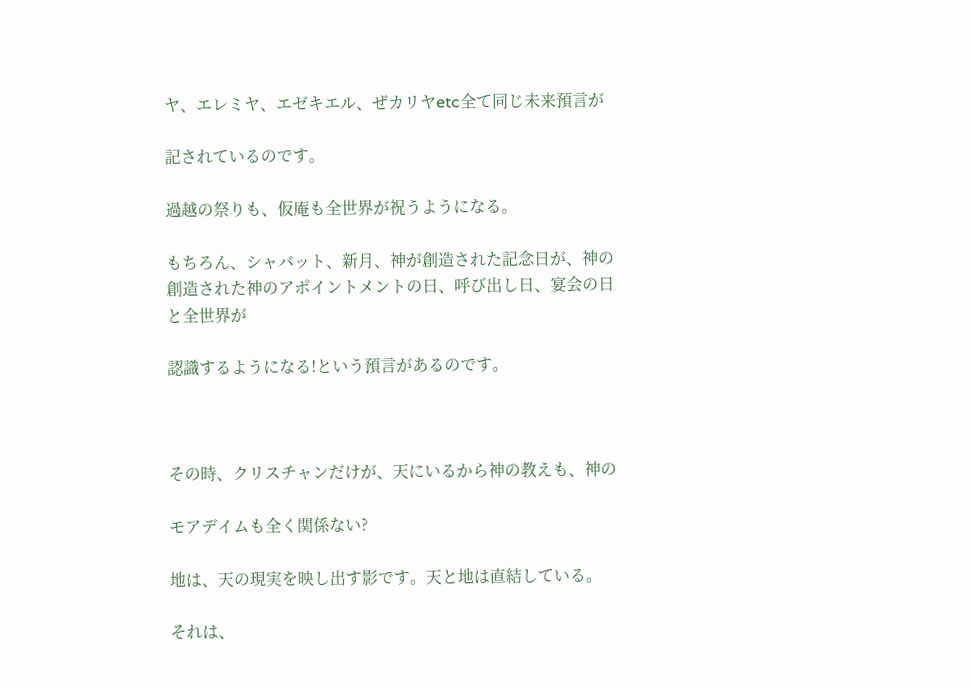ヤ、エレミヤ、エゼキエル、ぜカリヤetc全て同じ未来預言が

記されているのです。

過越の祭りも、仮庵も全世界が祝うようになる。

もちろん、シャバット、新月、神が創造された記念日が、神の創造された神のアポイントメントの日、呼び出し日、宴会の日と全世界が

認識するようになる!という預言があるのです。



その時、クリスチャンだけが、天にいるから神の教えも、神の

モアデイムも全く関係ない?

地は、天の現実を映し出す影です。天と地は直結している。

それは、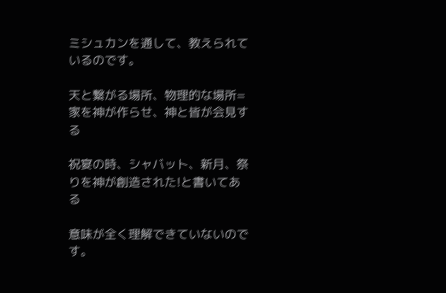ミシュカンを通して、教えられているのです。

天と繋がる場所、物理的な場所=家を神が作らせ、神と皆が会見する

祝宴の時、シャバット、新月、祭りを神が創造された!と書いてある

意味が全く理解できていないのです。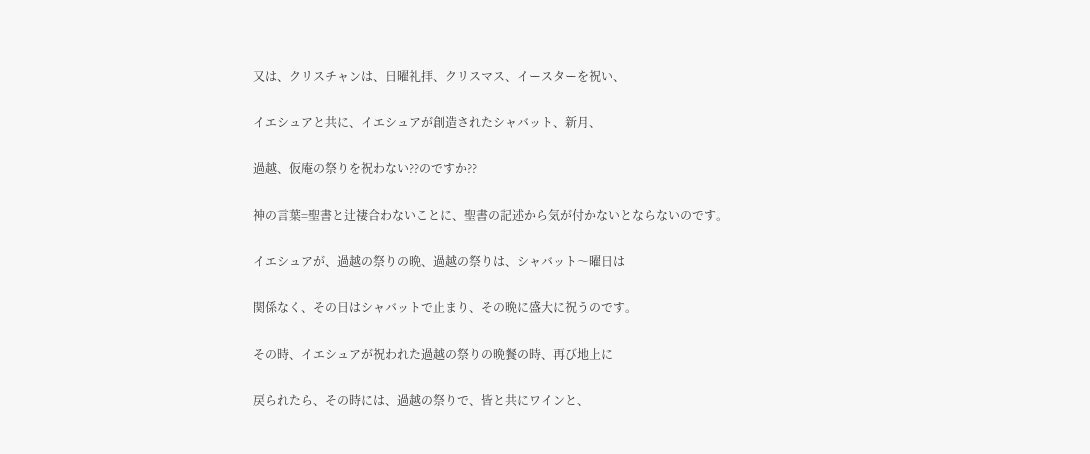又は、クリスチャンは、日曜礼拝、クリスマス、イースターを祝い、

イエシュアと共に、イエシュアが創造されたシャバット、新月、

過越、仮庵の祭りを祝わない??のですか??

神の言葉=聖書と辻褄合わないことに、聖書の記述から気が付かないとならないのです。

イエシュアが、過越の祭りの晩、過越の祭りは、シャバット〜曜日は

関係なく、その日はシャバットで止まり、その晩に盛大に祝うのです。

その時、イエシュアが祝われた過越の祭りの晩餐の時、再び地上に

戻られたら、その時には、過越の祭りで、皆と共にワインと、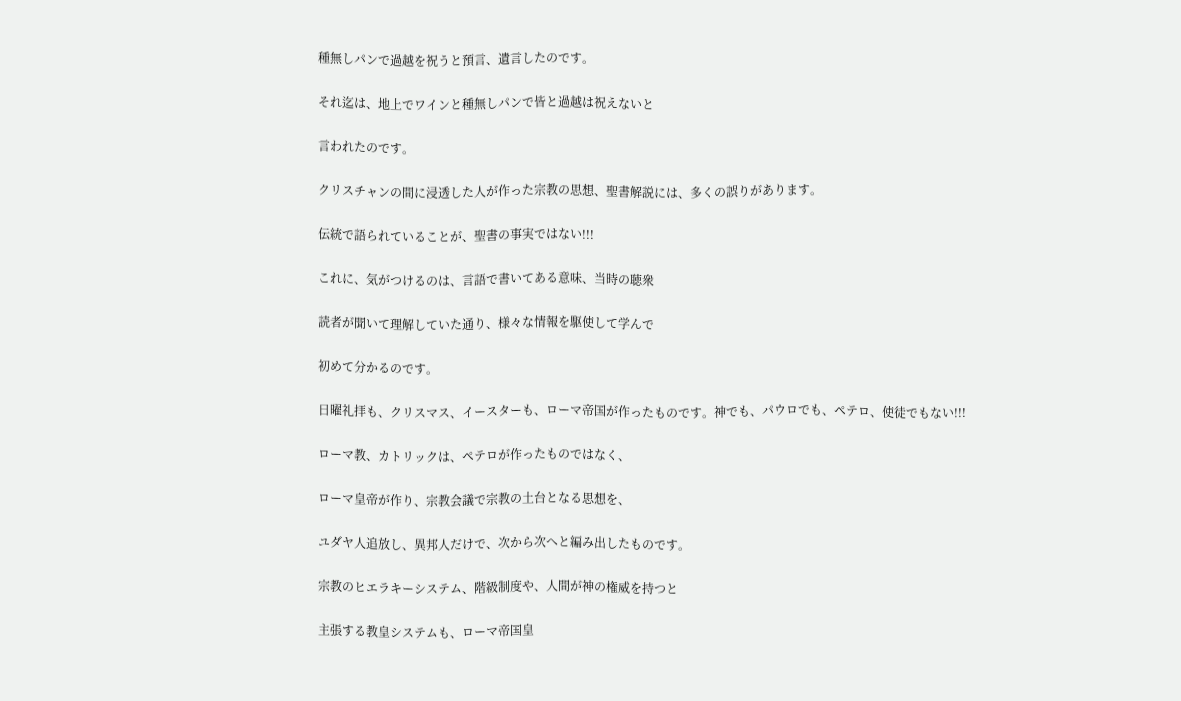種無しパンで過越を祝うと預言、遺言したのです。

それ迄は、地上でワインと種無しパンで皆と過越は祝えないと

言われたのです。

クリスチャンの間に浸透した人が作った宗教の思想、聖書解説には、多くの誤りがあります。

伝統で語られていることが、聖書の事実ではない!!!

これに、気がつけるのは、言語で書いてある意味、当時の聴衆

読者が聞いて理解していた通り、様々な情報を駆使して学んで

初めて分かるのです。

日曜礼拝も、クリスマス、イースターも、ローマ帝国が作ったものです。神でも、パウロでも、ペテロ、使徒でもない!!!

ローマ教、カトリックは、ペテロが作ったものではなく、

ローマ皇帝が作り、宗教会議で宗教の土台となる思想を、

ユダヤ人追放し、異邦人だけで、次から次へと編み出したものです。

宗教のヒエラキーシステム、階級制度や、人間が神の権威を持つと

主張する教皇システムも、ローマ帝国皇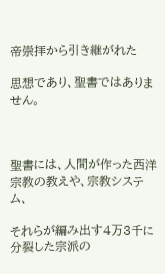帝崇拝から引き継がれた

思想であり、聖書ではありません。



聖書には、人間が作った西洋宗教の教えや、宗教システム、

それらが編み出す4万3千に分裂した宗派の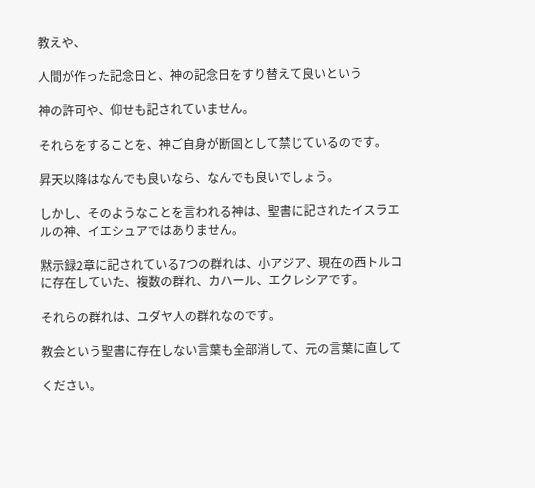教えや、

人間が作った記念日と、神の記念日をすり替えて良いという

神の許可や、仰せも記されていません。

それらをすることを、神ご自身が断固として禁じているのです。

昇天以降はなんでも良いなら、なんでも良いでしょう。

しかし、そのようなことを言われる神は、聖書に記されたイスラエルの神、イエシュアではありません。

黙示録2章に記されている7つの群れは、小アジア、現在の西トルコに存在していた、複数の群れ、カハール、エクレシアです。

それらの群れは、ユダヤ人の群れなのです。

教会という聖書に存在しない言葉も全部消して、元の言葉に直して

ください。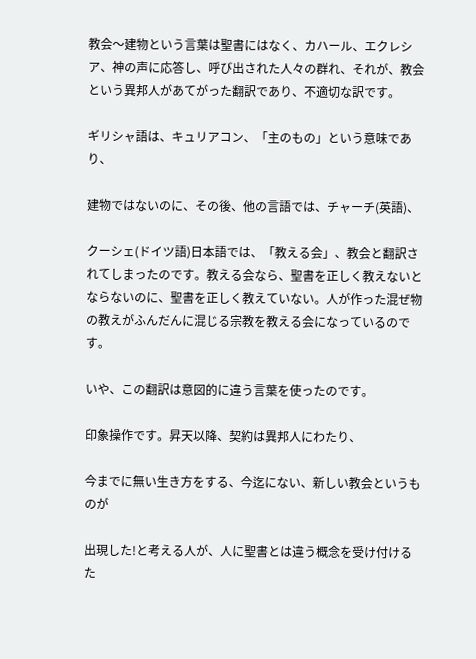教会〜建物という言葉は聖書にはなく、カハール、エクレシア、神の声に応答し、呼び出された人々の群れ、それが、教会という異邦人があてがった翻訳であり、不適切な訳です。

ギリシャ語は、キュリアコン、「主のもの」という意味であり、

建物ではないのに、その後、他の言語では、チャーチ(英語)、

クーシェ(ドイツ語)日本語では、「教える会」、教会と翻訳されてしまったのです。教える会なら、聖書を正しく教えないとならないのに、聖書を正しく教えていない。人が作った混ぜ物の教えがふんだんに混じる宗教を教える会になっているのです。

いや、この翻訳は意図的に違う言葉を使ったのです。

印象操作です。昇天以降、契約は異邦人にわたり、

今までに無い生き方をする、今迄にない、新しい教会というものが

出現した!と考える人が、人に聖書とは違う概念を受け付けるた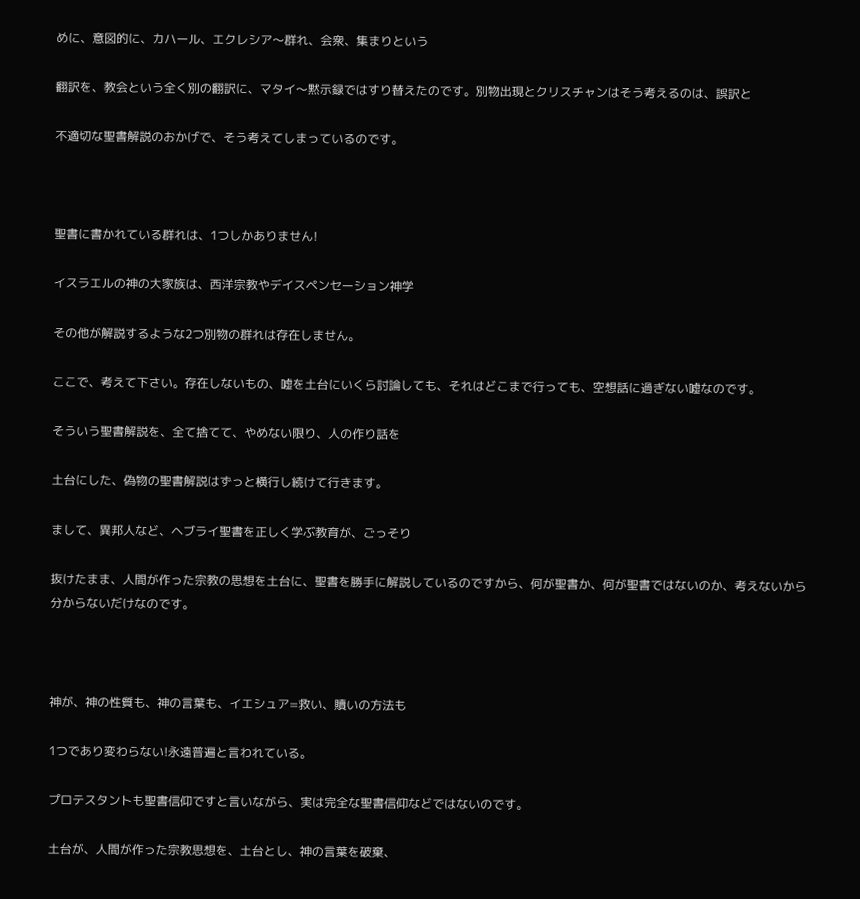めに、意図的に、カハール、エクレシア〜群れ、会衆、集まりという

翻訳を、教会という全く別の翻訳に、マタイ〜黙示録ではすり替えたのです。別物出現とクリスチャンはそう考えるのは、誤訳と

不適切な聖書解説のおかげで、そう考えてしまっているのです。



聖書に書かれている群れは、1つしかありません!

イスラエルの神の大家族は、西洋宗教やデイスペンセーション神学

その他が解説するような2つ別物の群れは存在しません。

ここで、考えて下さい。存在しないもの、嘘を土台にいくら討論しても、それはどこまで行っても、空想話に過ぎない嘘なのです。

そういう聖書解説を、全て捨てて、やめない限り、人の作り話を

土台にした、偽物の聖書解説はずっと横行し続けて行きます。

まして、異邦人など、ヘブライ聖書を正しく学ぶ教育が、ごっそり

抜けたまま、人間が作った宗教の思想を土台に、聖書を勝手に解説しているのですから、何が聖書か、何が聖書ではないのか、考えないから分からないだけなのです。



神が、神の性質も、神の言葉も、イエシュア=救い、贖いの方法も

1つであり変わらない!永遠普遍と言われている。

プロテスタントも聖書信仰ですと言いながら、実は完全な聖書信仰などではないのです。

土台が、人間が作った宗教思想を、土台とし、神の言葉を破棄、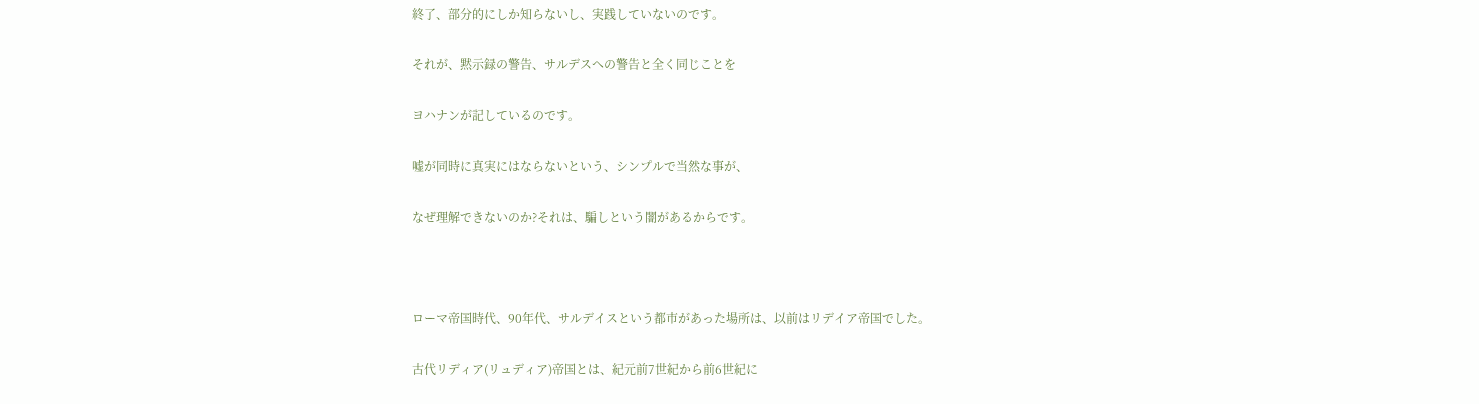終了、部分的にしか知らないし、実践していないのです。

それが、黙示録の警告、サルデスへの警告と全く同じことを

ヨハナンが記しているのです。

嘘が同時に真実にはならないという、シンプルで当然な事が、

なぜ理解できないのか?それは、騙しという闇があるからです。



ローマ帝国時代、90年代、サルデイスという都市があった場所は、以前はリデイア帝国でした。

古代リディア(リュディア)帝国とは、紀元前7世紀から前6世紀に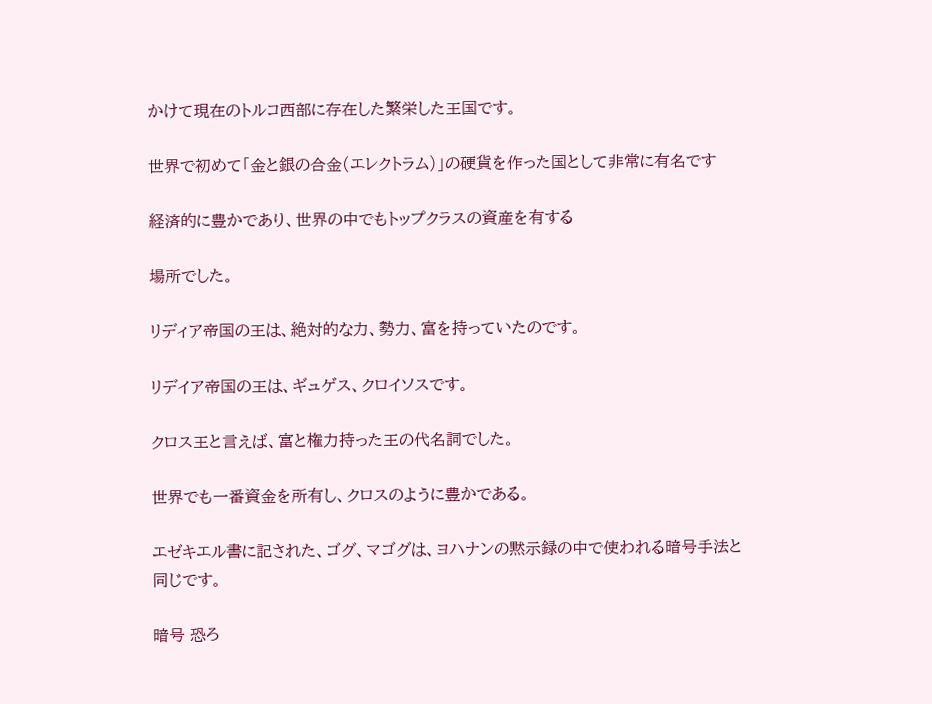かけて現在のトルコ西部に存在した繁栄した王国です。

世界で初めて「金と銀の合金(エレクトラム)」の硬貨を作った国として非常に有名です

経済的に豊かであり、世界の中でもトップクラスの資産を有する

場所でした。

リディア帝国の王は、絶対的な力、勢力、富を持っていたのです。

リデイア帝国の王は、ギュゲス、クロイソスです。

クロス王と言えば、富と権力持った王の代名詞でした。

世界でも一番資金を所有し、クロスのように豊かである。

エゼキエル書に記された、ゴグ、マゴグは、ヨハナンの黙示録の中で使われる暗号手法と同じです。

暗号 恐ろ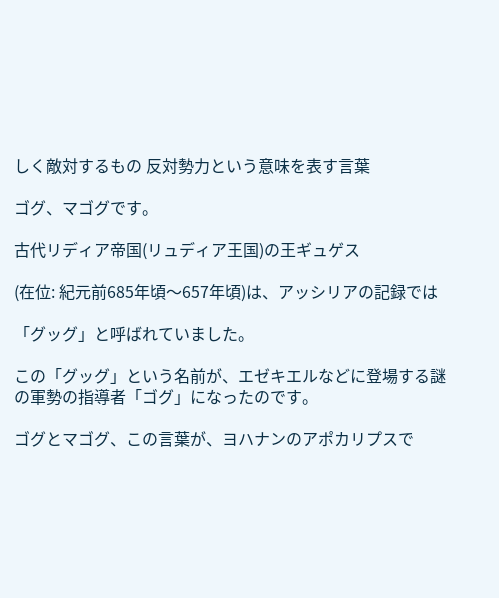しく敵対するもの 反対勢力という意味を表す言葉

ゴグ、マゴグです。

古代リディア帝国(リュディア王国)の王ギュゲス

(在位: 紀元前685年頃〜657年頃)は、アッシリアの記録では

「グッグ」と呼ばれていました。

この「グッグ」という名前が、エゼキエルなどに登場する謎の軍勢の指導者「ゴグ」になったのです。

ゴグとマゴグ、この言葉が、ヨハナンのアポカリプスで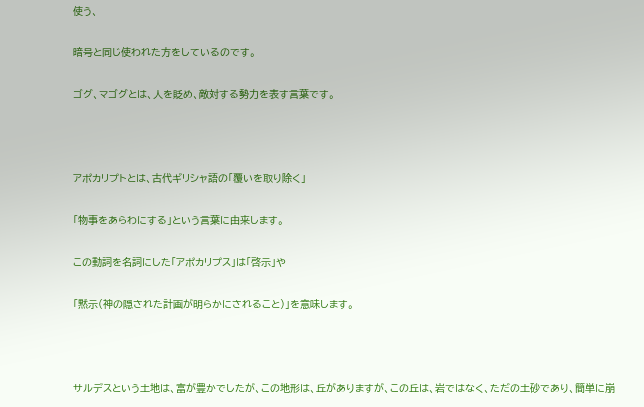使う、

暗号と同じ使われた方をしているのです。

ゴグ、マゴグとは、人を貶め、敵対する勢力を表す言葉です。



アポカリプトとは、古代ギリシャ語の「覆いを取り除く」

「物事をあらわにする」という言葉に由来します。

この動詞を名詞にした「アポカリプス」は「啓示」や

「黙示(神の隠された計画が明らかにされること)」を意味します。



サルデスという土地は、富が豊かでしたが、この地形は、丘がありますが、この丘は、岩ではなく、ただの土砂であり、簡単に崩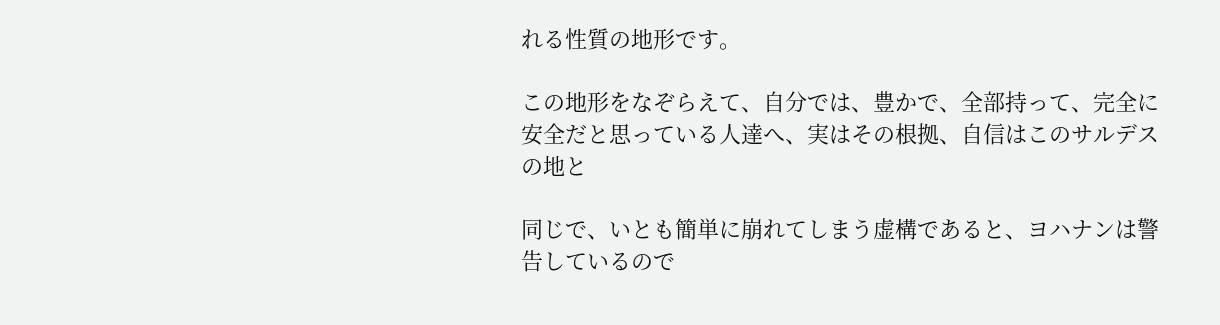れる性質の地形です。

この地形をなぞらえて、自分では、豊かで、全部持って、完全に安全だと思っている人達へ、実はその根拠、自信はこのサルデスの地と

同じで、いとも簡単に崩れてしまう虚構であると、ヨハナンは警告しているので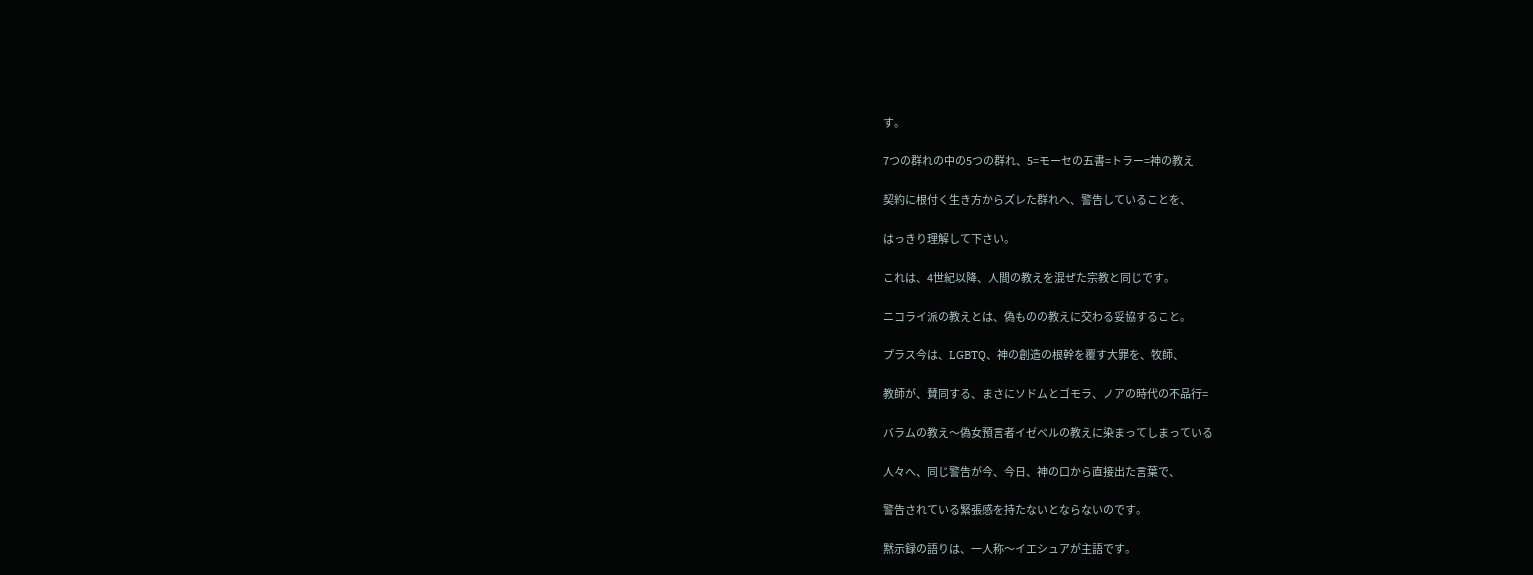す。

7つの群れの中の5つの群れ、5=モーセの五書=トラー=神の教え

契約に根付く生き方からズレた群れへ、警告していることを、

はっきり理解して下さい。

これは、4世紀以降、人間の教えを混ぜた宗教と同じです。

ニコライ派の教えとは、偽ものの教えに交わる妥協すること。

プラス今は、LGBTQ、神の創造の根幹を覆す大罪を、牧師、

教師が、賛同する、まさにソドムとゴモラ、ノアの時代の不品行=

バラムの教え〜偽女預言者イゼべルの教えに染まってしまっている

人々へ、同じ警告が今、今日、神の口から直接出た言葉で、

警告されている緊張感を持たないとならないのです。

黙示録の語りは、一人称〜イエシュアが主語です。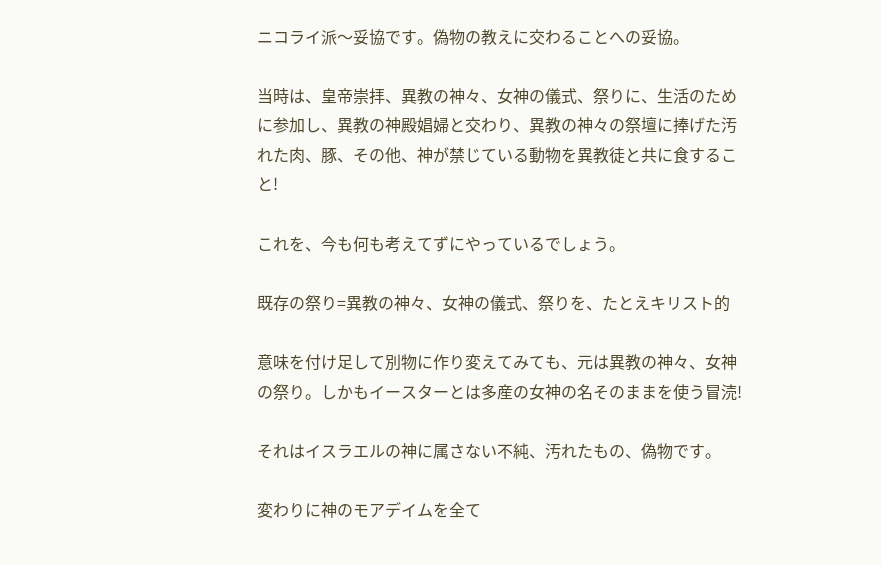ニコライ派〜妥協です。偽物の教えに交わることへの妥協。

当時は、皇帝崇拝、異教の神々、女神の儀式、祭りに、生活のために参加し、異教の神殿娼婦と交わり、異教の神々の祭壇に捧げた汚れた肉、豚、その他、神が禁じている動物を異教徒と共に食すること!

これを、今も何も考えてずにやっているでしょう。

既存の祭り=異教の神々、女神の儀式、祭りを、たとえキリスト的

意味を付け足して別物に作り変えてみても、元は異教の神々、女神の祭り。しかもイースターとは多産の女神の名そのままを使う冒涜!

それはイスラエルの神に属さない不純、汚れたもの、偽物です。

変わりに神のモアデイムを全て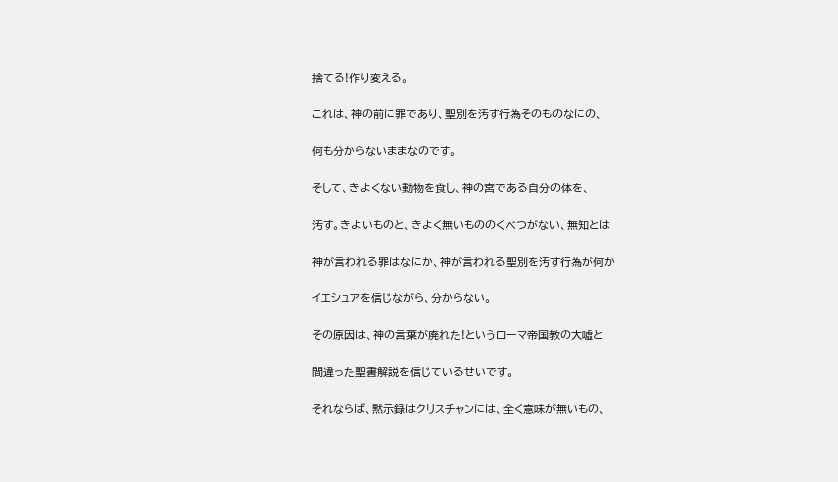捨てる!作り変える。

これは、神の前に罪であり、聖別を汚す行為そのものなにの、

何も分からないままなのです。

そして、きよくない動物を食し、神の宮である自分の体を、

汚す。きよいものと、きよく無いもののくべつがない、無知とは

神が言われる罪はなにか、神が言われる聖別を汚す行為が何か

イエシュアを信じながら、分からない。

その原因は、神の言葉が廃れた!というローマ帝国教の大嘘と

間違った聖書解説を信じているせいです。

それならば、黙示録はクリスチャンには、全く意味が無いもの、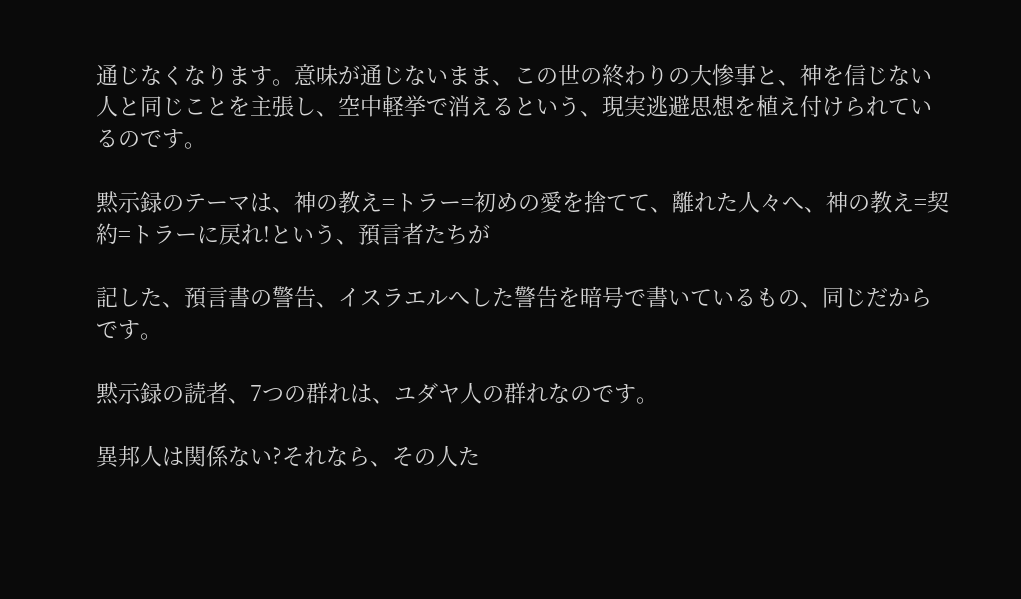通じなくなります。意味が通じないまま、この世の終わりの大惨事と、神を信じない人と同じことを主張し、空中軽挙で消えるという、現実逃避思想を植え付けられているのです。

黙示録のテーマは、神の教え=トラー=初めの愛を捨てて、離れた人々へ、神の教え=契約=トラーに戻れ!という、預言者たちが

記した、預言書の警告、イスラエルへした警告を暗号で書いているもの、同じだからです。

黙示録の読者、7つの群れは、ユダヤ人の群れなのです。

異邦人は関係ない?それなら、その人た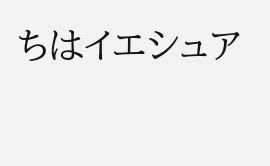ちはイエシュア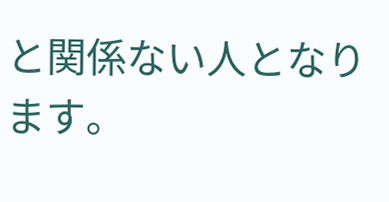と関係ない人となります。